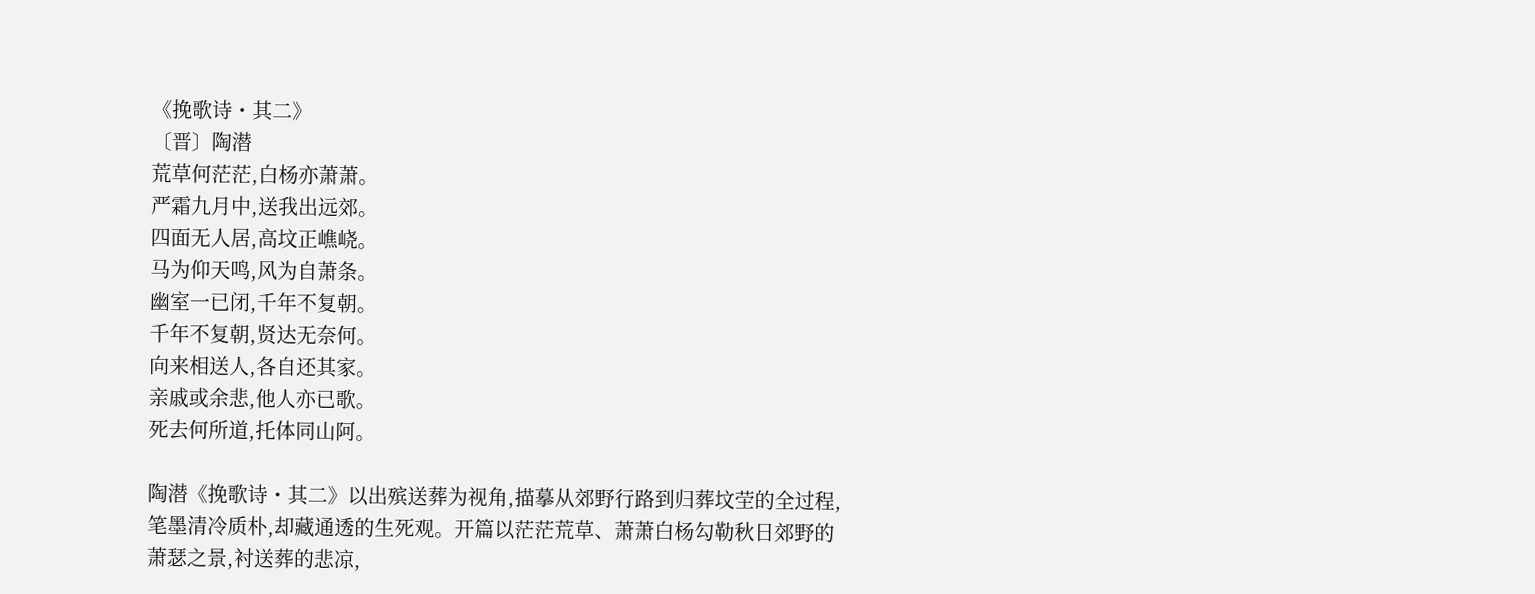《挽歌诗・其二》
〔晋〕陶潜
荒草何茫茫,白杨亦萧萧。
严霜九月中,送我出远郊。
四面无人居,高坟正嶕峣。
马为仰天鸣,风为自萧条。
幽室一已闭,千年不复朝。
千年不复朝,贤达无奈何。
向来相送人,各自还其家。
亲戚或余悲,他人亦已歌。
死去何所道,托体同山阿。

陶潜《挽歌诗・其二》以出殡送葬为视角,描摹从郊野行路到归葬坟茔的全过程,笔墨清冷质朴,却藏通透的生死观。开篇以茫茫荒草、萧萧白杨勾勒秋日郊野的萧瑟之景,衬送葬的悲凉,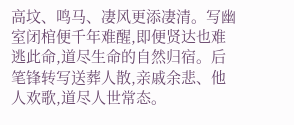高坟、鸣马、凄风更添凄清。写幽室闭棺便千年难醒,即便贤达也难逃此命,道尽生命的自然归宿。后笔锋转写送葬人散,亲戚余悲、他人欢歌,道尽人世常态。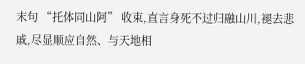末句 “托体同山阿” 收束,直言身死不过归融山川,褪去悲戚,尽显顺应自然、与天地相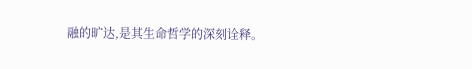融的旷达,是其生命哲学的深刻诠释。